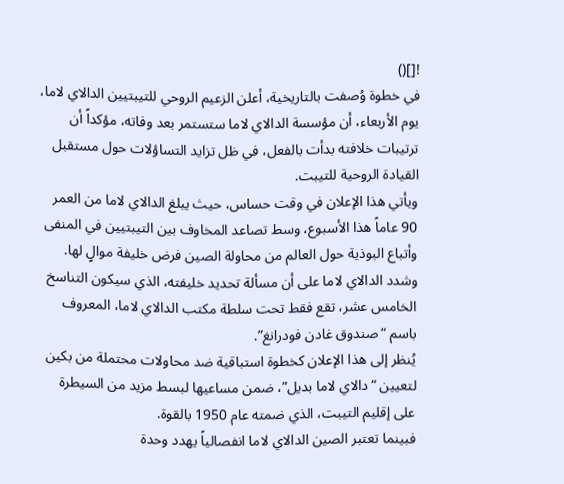![]()
في خطوة وُصفت بالتاريخية، أعلن الزعيم الروحي للتيبتيين الدالاي لاما، يوم الأربعاء، أن مؤسسة الدالاي لاما ستستمر بعد وفاته، مؤكداً أن ترتيبات خلافته بدأت بالفعل، في ظل تزايد التساؤلات حول مستقبل القيادة الروحية للتيبت.
ويأتي هذا الإعلان في وقت حساس، حيث يبلغ الدالاي لاما من العمر 90 عاماً هذا الأسبوع، وسط تصاعد المخاوف بين التيبتيين في المنفى وأتباع البوذية حول العالم من محاولة الصين فرض خليفة موالٍ لها.
وشدد الدالاي لاما على أن مسألة تحديد خليفته، الذي سيكون التناسخ الخامس عشر، تقع فقط تحت سلطة مكتب الدالاي لاما، المعروف باسم “صندوق غادن فودرانغ”.
يُنظر إلى هذا الإعلان كخطوة استباقية ضد محاولات محتملة من بكين لتعيين “دالاي لاما بديل”، ضمن مساعيها لبسط مزيد من السيطرة على إقليم التيبت، الذي ضمته عام 1950 بالقوة.
فبينما تعتبر الصين الدالاي لاما انفصالياً يهدد وحدة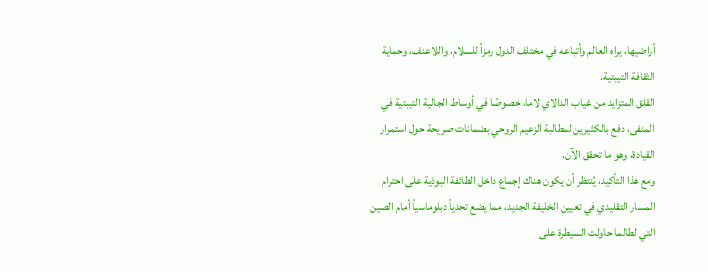أراضيها، يراه العالم وأتباعه في مختلف الدول رمزاً للسلام، واللاعنف، وحماية الثقافة التيبتية.
القلق المتزايد من غياب الدالاي لاما، خصوصًا في أوساط الجالية التيبتية في المنفى، دفع بالكثيرين لمطالبة الزعيم الروحي بضمانات صريحة حول استمرار القيادة، وهو ما تحقق الآن.
ومع هذا التأكيد، يُنتظر أن يكون هناك إجماع داخل الطائفة البوذية على احترام المسار التقليدي في تعيين الخليفة الجديد، مما يضع تحدياً دبلوماسياً أمام الصين التي لطالما حاولت السيطرة على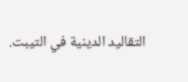التقاليد الدينية في التيبت.